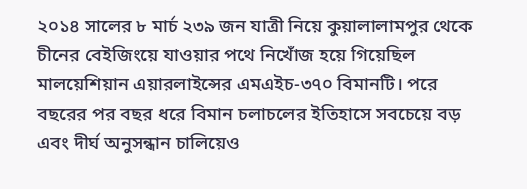২০১৪ সালের ৮ মার্চ ২৩৯ জন যাত্রী নিয়ে কুয়ালালামপুর থেকে চীনের বেইজিংয়ে যাওয়ার পথে নিখোঁজ হয়ে গিয়েছিল মালয়েশিয়ান এয়ারলাইন্সের এমএইচ-৩৭০ বিমানটি। পরে বছরের পর বছর ধরে বিমান চলাচলের ইতিহাসে সবচেয়ে বড় এবং দীর্ঘ অনুসন্ধান চালিয়েও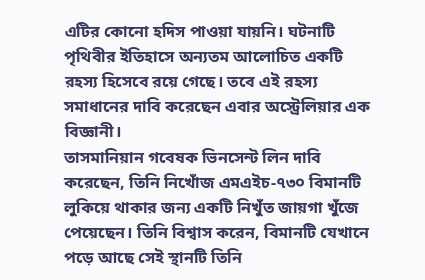এটির কোনো হদিস পাওয়া যায়নি। ঘটনাটি পৃথিবীর ইতিহাসে অন্যতম আলোচিত একটি রহস্য হিসেবে রয়ে গেছে। তবে এই রহস্য সমাধানের দাবি করেছেন এবার অস্ট্রেলিয়ার এক বিজ্ঞানী।
তাসমানিয়ান গবেষক ভিনসেন্ট লিন দাবি করেছেন, তিনি নিখোঁজ এমএইচ-৭৩০ বিমানটি লুকিয়ে থাকার জন্য একটি নিখুঁত জায়গা খুঁজে পেয়েছেন। তিনি বিশ্বাস করেন, বিমানটি যেখানে পড়ে আছে সেই স্থানটি তিনি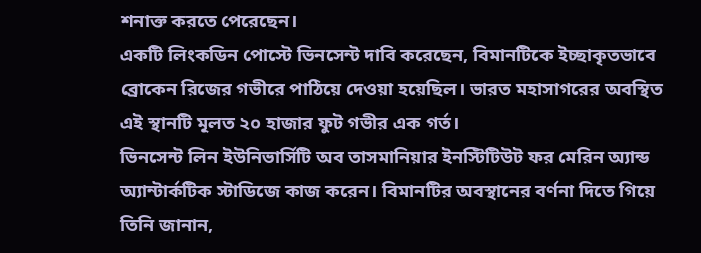শনাক্ত করতে পেরেছেন।
একটি লিংকডিন পোস্টে ভিনসেন্ট দাবি করেছেন, বিমানটিকে ইচ্ছাকৃতভাবে ব্রোকেন রিজের গভীরে পাঠিয়ে দেওয়া হয়েছিল। ভারত মহাসাগরের অবস্থিত এই স্থানটি মূলত ২০ হাজার ফুট গভীর এক গর্ত।
ভিনসেন্ট লিন ইউনিভার্সিটি অব তাসমানিয়ার ইনস্টিটিউট ফর মেরিন অ্যান্ড অ্যান্টার্কটিক স্টাডিজে কাজ করেন। বিমানটির অবস্থানের বর্ণনা দিতে গিয়ে তিনি জানান,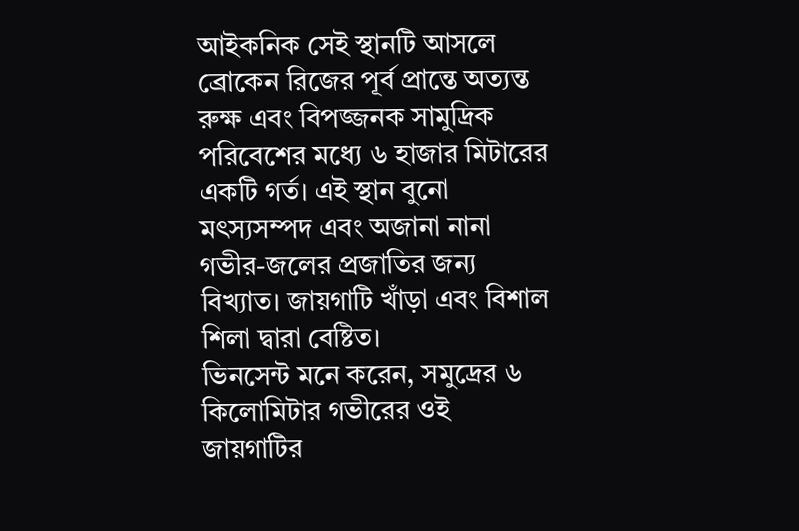আইকনিক সেই স্থানটি আসলে ব্রোকেন রিজের পূর্ব প্রান্তে অত্যন্ত রুক্ষ এবং বিপজ্জনক সামুদ্রিক পরিবেশের মধ্যে ৬ হাজার মিটারের একটি গর্ত। এই স্থান বুনো মৎস্যসম্পদ এবং অজানা নানা গভীর-জলের প্রজাতির জন্য বিখ্যাত। জায়গাটি খাঁড়া এবং বিশাল শিলা দ্বারা বেষ্টিত।
ভিনসেন্ট মনে করেন, সমুদ্রের ৬ কিলোমিটার গভীরের ওই জায়গাটির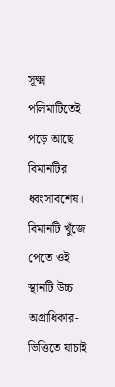সূক্ষ্ম পলিমাটিতেই পড়ে আছে বিমানটির ধ্বংসাবশেষ। বিমানটি খুঁজে পেতে ওই স্থানটি উচ্চ অগ্রাধিকার-ভিত্তিতে যাচাই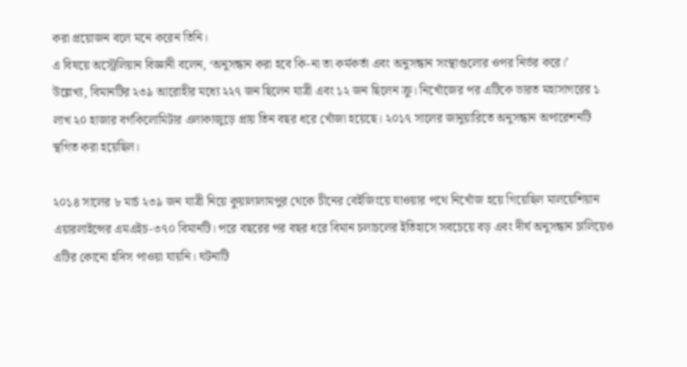করা প্রয়োজন বলে মনে করেন তিনি।
এ বিষয়ে অস্ট্রেলিয়ান বিজ্ঞানী বলেন, ‘অনুসন্ধান করা হবে কি-না তা কর্মকর্তা এবং অনুসন্ধান সংস্থাগুলোর ওপর নির্ভর করে।’
উল্লেখ্য, বিমানটির ২৩৯ আরোহীর মধ্যে ২২৭ জন ছিলেন যাত্রী এবং ১২ জন ছিলেন ক্রু। নিখোঁজের পর এটিকে ভারত মহাসাগরের ১ লাখ ২০ হাজার বর্গকিলোমিটার এলাকাজুড়ে প্রায় তিন বছর ধরে খোঁজা হয়েছে। ২০১৭ সালের জানুয়ারিতে অনুসন্ধান অপারেশনটি স্থগিত করা হয়েছিল।

২০১৪ সালের ৮ মার্চ ২৩৯ জন যাত্রী নিয়ে কুয়ালালামপুর থেকে চীনের বেইজিংয়ে যাওয়ার পথে নিখোঁজ হয়ে গিয়েছিল মালয়েশিয়ান এয়ারলাইন্সের এমএইচ-৩৭০ বিমানটি। পরে বছরের পর বছর ধরে বিমান চলাচলের ইতিহাসে সবচেয়ে বড় এবং দীর্ঘ অনুসন্ধান চালিয়েও এটির কোনো হদিস পাওয়া যায়নি। ঘটনাটি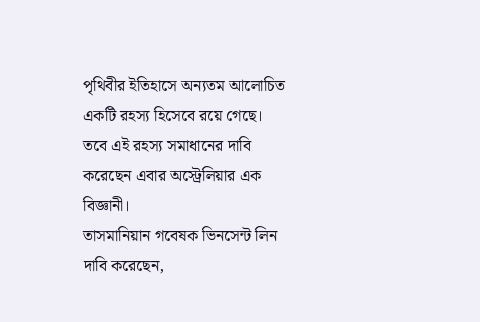পৃথিবীর ইতিহাসে অন্যতম আলোচিত একটি রহস্য হিসেবে রয়ে গেছে। তবে এই রহস্য সমাধানের দাবি করেছেন এবার অস্ট্রেলিয়ার এক বিজ্ঞানী।
তাসমানিয়ান গবেষক ভিনসেন্ট লিন দাবি করেছেন,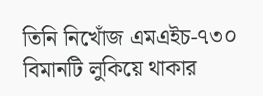তিনি নিখোঁজ এমএইচ-৭৩০ বিমানটি লুকিয়ে থাকার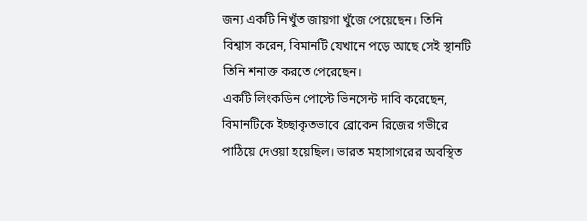জন্য একটি নিখুঁত জায়গা খুঁজে পেয়েছেন। তিনি বিশ্বাস করেন, বিমানটি যেখানে পড়ে আছে সেই স্থানটি তিনি শনাক্ত করতে পেরেছেন।
একটি লিংকডিন পোস্টে ভিনসেন্ট দাবি করেছেন, বিমানটিকে ইচ্ছাকৃতভাবে ব্রোকেন রিজের গভীরে পাঠিয়ে দেওয়া হয়েছিল। ভারত মহাসাগরের অবস্থিত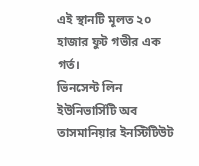এই স্থানটি মূলত ২০ হাজার ফুট গভীর এক গর্ত।
ভিনসেন্ট লিন ইউনিভার্সিটি অব তাসমানিয়ার ইনস্টিটিউট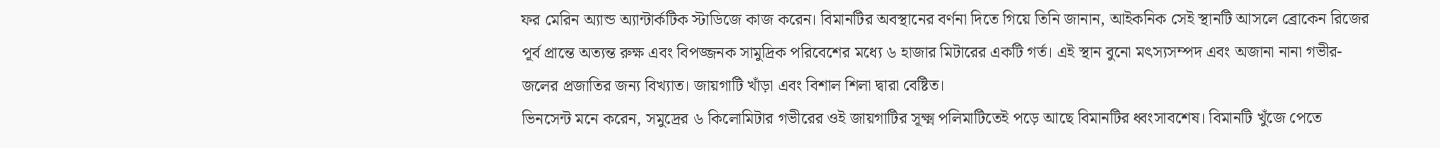ফর মেরিন অ্যান্ড অ্যান্টার্কটিক স্টাডিজে কাজ করেন। বিমানটির অবস্থানের বর্ণনা দিতে গিয়ে তিনি জানান, আইকনিক সেই স্থানটি আসলে ব্রোকেন রিজের পূর্ব প্রান্তে অত্যন্ত রুক্ষ এবং বিপজ্জনক সামুদ্রিক পরিবেশের মধ্যে ৬ হাজার মিটারের একটি গর্ত। এই স্থান বুনো মৎস্যসম্পদ এবং অজানা নানা গভীর-জলের প্রজাতির জন্য বিখ্যাত। জায়গাটি খাঁড়া এবং বিশাল শিলা দ্বারা বেষ্টিত।
ভিনসেন্ট মনে করেন, সমুদ্রের ৬ কিলোমিটার গভীরের ওই জায়গাটির সূক্ষ্ম পলিমাটিতেই পড়ে আছে বিমানটির ধ্বংসাবশেষ। বিমানটি খুঁজে পেতে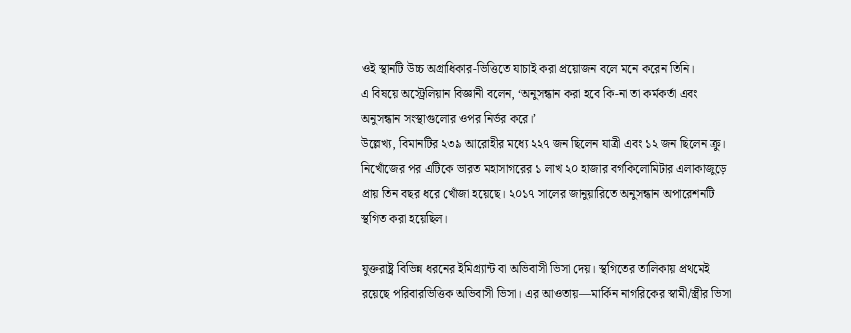ওই স্থানটি উচ্চ অগ্রাধিকার-ভিত্তিতে যাচাই করা প্রয়োজন বলে মনে করেন তিনি।
এ বিষয়ে অস্ট্রেলিয়ান বিজ্ঞানী বলেন, ‘অনুসন্ধান করা হবে কি-না তা কর্মকর্তা এবং অনুসন্ধান সংস্থাগুলোর ওপর নির্ভর করে।’
উল্লেখ্য, বিমানটির ২৩৯ আরোহীর মধ্যে ২২৭ জন ছিলেন যাত্রী এবং ১২ জন ছিলেন ক্রু। নিখোঁজের পর এটিকে ভারত মহাসাগরের ১ লাখ ২০ হাজার বর্গকিলোমিটার এলাকাজুড়ে প্রায় তিন বছর ধরে খোঁজা হয়েছে। ২০১৭ সালের জানুয়ারিতে অনুসন্ধান অপারেশনটি স্থগিত করা হয়েছিল।

যুক্তরাষ্ট্র বিভিন্ন ধরনের ইমিগ্র্যান্ট বা অভিবাসী ভিসা দেয়। স্থগিতের তালিকায় প্রথমেই রয়েছে পরিবারভিত্তিক অভিবাসী ভিসা। এর আওতায়—মার্কিন নাগরিকের স্বামী/স্ত্রীর ভিসা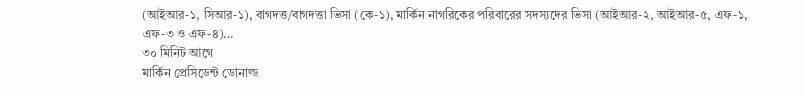(আইআর-১, সিআর-১), বাগদত্ত/বাগদত্তা ভিসা (কে-১), মার্কিন নাগরিকের পরিবারের সদস্যদের ভিসা (আইআর-২, আইআর-৫, এফ-১, এফ-৩ ও এফ-৪)...
৩০ মিনিট আগে
মার্কিন প্রেসিডেন্ট ডোনাল্ড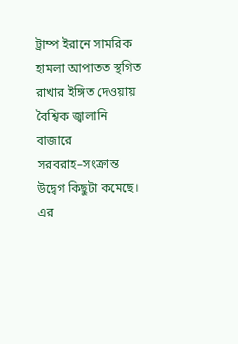ট্রাম্প ইরানে সামরিক হামলা আপাতত স্থগিত রাখার ইঙ্গিত দেওয়ায় বৈশ্বিক জ্বালানি বাজারে সরবরাহ–সংক্রান্ত উদ্বেগ কিছুটা কমেছে। এর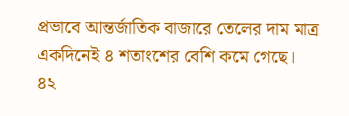প্রভাবে আন্তর্জাতিক বাজারে তেলের দাম মাত্র একদিনেই ৪ শতাংশের বেশি কমে গেছে।
৪২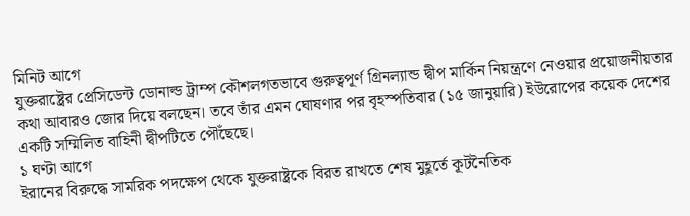মিনিট আগে
যুক্তরাষ্ট্রের প্রেসিডেন্ট ডোনাল্ড ট্রাম্প কৌশলগতভাবে গুরুত্বপূর্ণ গ্রিনল্যান্ড দ্বীপ মার্কিন নিয়ন্ত্রণে নেওয়ার প্রয়োজনীয়তার কথা আবারও জোর দিয়ে বলছেন। তবে তাঁর এমন ঘোষণার পর বৃহস্পতিবার (১৫ জানুয়ারি) ইউরোপের কয়েক দেশের একটি সম্মিলিত বাহিনী দ্বীপটিতে পৌঁছেছে।
১ ঘণ্টা আগে
ইরানের বিরুদ্ধে সামরিক পদক্ষেপ থেকে যুক্তরাষ্ট্রকে বিরত রাখতে শেষ মুহূর্তে কূটনৈতিক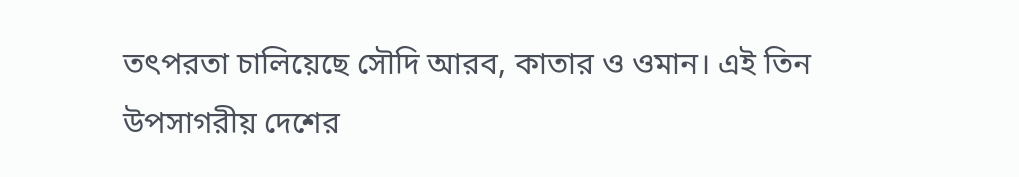তৎপরতা চালিয়েছে সৌদি আরব, কাতার ও ওমান। এই তিন উপসাগরীয় দেশের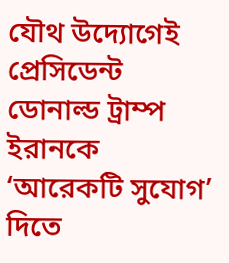যৌথ উদ্যোগেই প্রেসিডেন্ট ডোনাল্ড ট্রাম্প ইরানকে ‘আরেকটি সুযোগ’ দিতে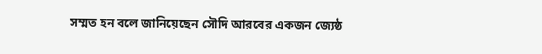সম্মত হন বলে জানিয়েছেন সৌদি আরবের একজন জ্যেষ্ঠ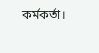কর্মকর্তা।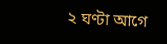২ ঘণ্টা আগে